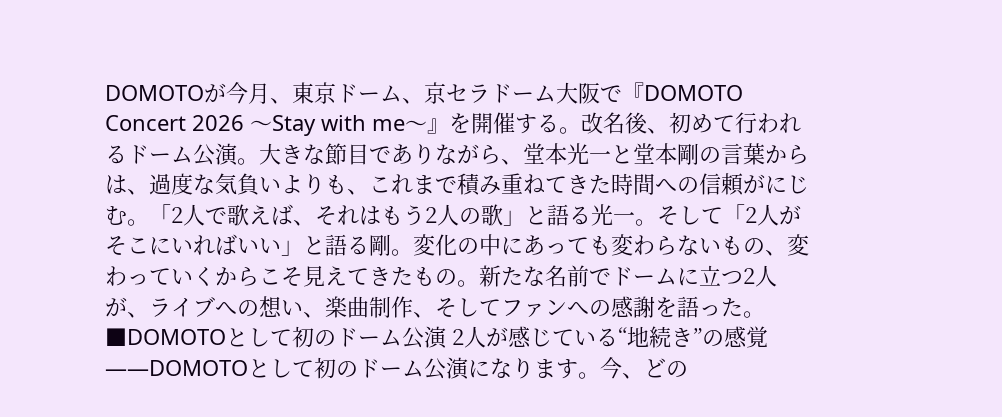DOMOTOが今月、東京ドーム、京セラドーム大阪で『DOMOTO Concert 2026 〜Stay with me〜』を開催する。改名後、初めて行われるドーム公演。大きな節目でありながら、堂本光一と堂本剛の言葉からは、過度な気負いよりも、これまで積み重ねてきた時間への信頼がにじむ。「2人で歌えば、それはもう2人の歌」と語る光一。そして「2人がそこにいればいい」と語る剛。変化の中にあっても変わらないもの、変わっていくからこそ見えてきたもの。新たな名前でドームに立つ2人が、ライブへの想い、楽曲制作、そしてファンへの感謝を語った。
■DOMOTOとして初のドーム公演 2人が感じている“地続き”の感覚
――DOMOTOとして初のドーム公演になります。今、どの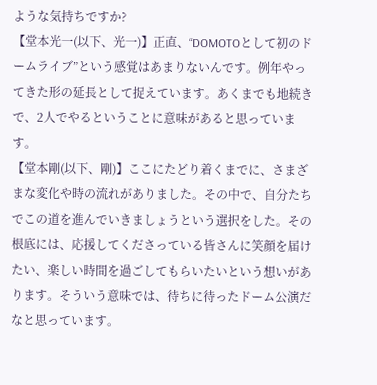ような気持ちですか?
【堂本光一(以下、光一)】正直、“DOMOTOとして初のドームライブ”という感覚はあまりないんです。例年やってきた形の延長として捉えています。あくまでも地続きで、2人でやるということに意味があると思っています。
【堂本剛(以下、剛)】ここにたどり着くまでに、さまざまな変化や時の流れがありました。その中で、自分たちでこの道を進んでいきましょうという選択をした。その根底には、応援してくださっている皆さんに笑顔を届けたい、楽しい時間を過ごしてもらいたいという想いがあります。そういう意味では、待ちに待ったドーム公演だなと思っています。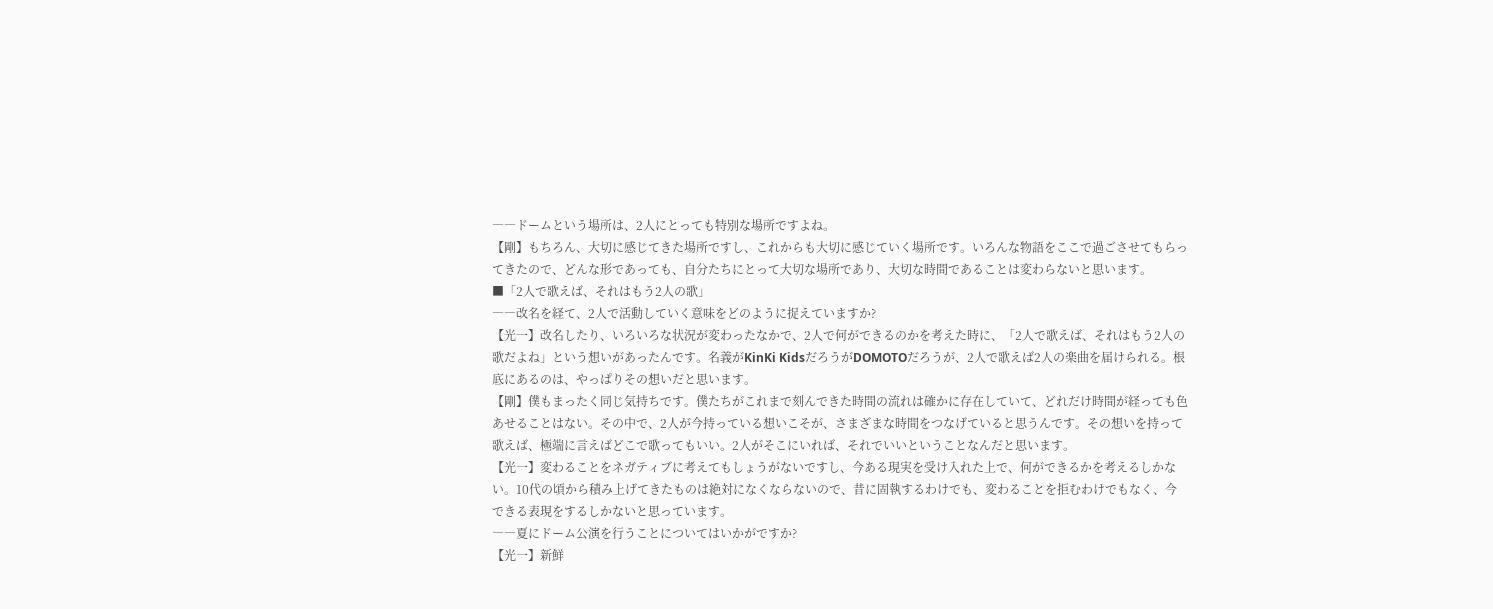――ドームという場所は、2人にとっても特別な場所ですよね。
【剛】もちろん、大切に感じてきた場所ですし、これからも大切に感じていく場所です。いろんな物語をここで過ごさせてもらってきたので、どんな形であっても、自分たちにとって大切な場所であり、大切な時間であることは変わらないと思います。
■「2人で歌えば、それはもう2人の歌」
――改名を経て、2人で活動していく意味をどのように捉えていますか?
【光一】改名したり、いろいろな状況が変わったなかで、2人で何ができるのかを考えた時に、「2人で歌えば、それはもう2人の歌だよね」という想いがあったんです。名義がKinKi KidsだろうがDOMOTOだろうが、2人で歌えば2人の楽曲を届けられる。根底にあるのは、やっぱりその想いだと思います。
【剛】僕もまったく同じ気持ちです。僕たちがこれまで刻んできた時間の流れは確かに存在していて、どれだけ時間が経っても色あせることはない。その中で、2人が今持っている想いこそが、さまざまな時間をつなげていると思うんです。その想いを持って歌えば、極端に言えばどこで歌ってもいい。2人がそこにいれば、それでいいということなんだと思います。
【光一】変わることをネガティブに考えてもしょうがないですし、今ある現実を受け入れた上で、何ができるかを考えるしかない。10代の頃から積み上げてきたものは絶対になくならないので、昔に固執するわけでも、変わることを拒むわけでもなく、今できる表現をするしかないと思っています。
――夏にドーム公演を行うことについてはいかがですか?
【光一】新鮮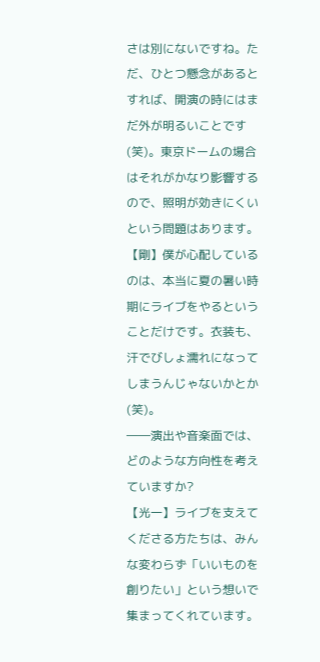さは別にないですね。ただ、ひとつ懸念があるとすれば、開演の時にはまだ外が明るいことです(笑)。東京ドームの場合はそれがかなり影響するので、照明が効きにくいという問題はあります。
【剛】僕が心配しているのは、本当に夏の暑い時期にライブをやるということだけです。衣装も、汗でびしょ濡れになってしまうんじゃないかとか(笑)。
――演出や音楽面では、どのような方向性を考えていますか?
【光一】ライブを支えてくださる方たちは、みんな変わらず「いいものを創りたい」という想いで集まってくれています。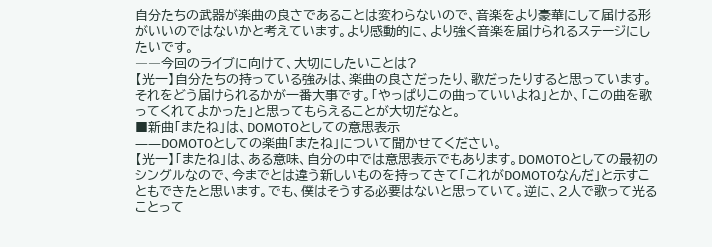自分たちの武器が楽曲の良さであることは変わらないので、音楽をより豪華にして届ける形がいいのではないかと考えています。より感動的に、より強く音楽を届けられるステージにしたいです。
――今回のライブに向けて、大切にしたいことは?
【光一】自分たちの持っている強みは、楽曲の良さだったり、歌だったりすると思っています。それをどう届けられるかが一番大事です。「やっぱりこの曲っていいよね」とか、「この曲を歌ってくれてよかった」と思ってもらえることが大切だなと。
■新曲「またね」は、DOMOTOとしての意思表示
――DOMOTOとしての楽曲「またね」について聞かせてください。
【光一】「またね」は、ある意味、自分の中では意思表示でもあります。DOMOTOとしての最初のシングルなので、今までとは違う新しいものを持ってきて「これがDOMOTOなんだ」と示すこともできたと思います。でも、僕はそうする必要はないと思っていて。逆に、2人で歌って光ることって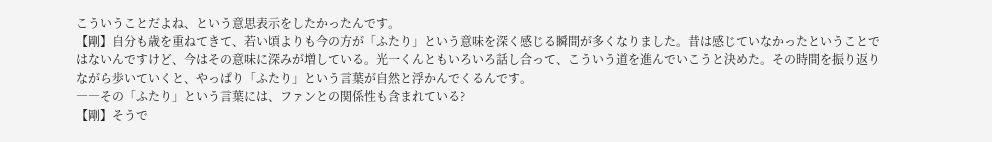こういうことだよね、という意思表示をしたかったんです。
【剛】自分も歳を重ねてきて、若い頃よりも今の方が「ふたり」という意味を深く感じる瞬間が多くなりました。昔は感じていなかったということではないんですけど、今はその意味に深みが増している。光一くんともいろいろ話し合って、こういう道を進んでいこうと決めた。その時間を振り返りながら歩いていくと、やっぱり「ふたり」という言葉が自然と浮かんでくるんです。
――その「ふたり」という言葉には、ファンとの関係性も含まれている?
【剛】そうで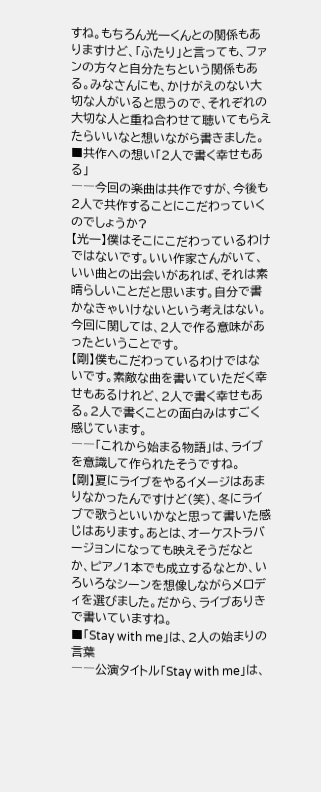すね。もちろん光一くんとの関係もありますけど、「ふたり」と言っても、ファンの方々と自分たちという関係もある。みなさんにも、かけがえのない大切な人がいると思うので、それぞれの大切な人と重ね合わせて聴いてもらえたらいいなと想いながら書きました。
■共作への想い「2人で書く幸せもある」
――今回の楽曲は共作ですが、今後も2人で共作することにこだわっていくのでしょうか?
【光一】僕はそこにこだわっているわけではないです。いい作家さんがいて、いい曲との出会いがあれば、それは素晴らしいことだと思います。自分で書かなきゃいけないという考えはない。今回に関しては、2人で作る意味があったということです。
【剛】僕もこだわっているわけではないです。素敵な曲を書いていただく幸せもあるけれど、2人で書く幸せもある。2人で書くことの面白みはすごく感じています。
――「これから始まる物語」は、ライブを意識して作られたそうですね。
【剛】夏にライブをやるイメージはあまりなかったんですけど(笑)、冬にライブで歌うといいかなと思って書いた感じはあります。あとは、オーケストラバージョンになっても映えそうだなとか、ピアノ1本でも成立するなとか、いろいろなシーンを想像しながらメロディを選びました。だから、ライブありきで書いていますね。
■「Stay with me」は、2人の始まりの言葉
――公演タイトル「Stay with me」は、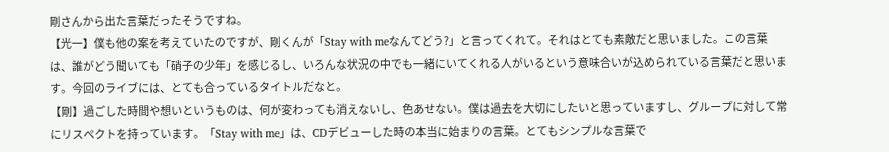剛さんから出た言葉だったそうですね。
【光一】僕も他の案を考えていたのですが、剛くんが「Stay with meなんてどう?」と言ってくれて。それはとても素敵だと思いました。この言葉は、誰がどう聞いても「硝子の少年」を感じるし、いろんな状況の中でも一緒にいてくれる人がいるという意味合いが込められている言葉だと思います。今回のライブには、とても合っているタイトルだなと。
【剛】過ごした時間や想いというものは、何が変わっても消えないし、色あせない。僕は過去を大切にしたいと思っていますし、グループに対して常にリスペクトを持っています。「Stay with me」は、CDデビューした時の本当に始まりの言葉。とてもシンプルな言葉で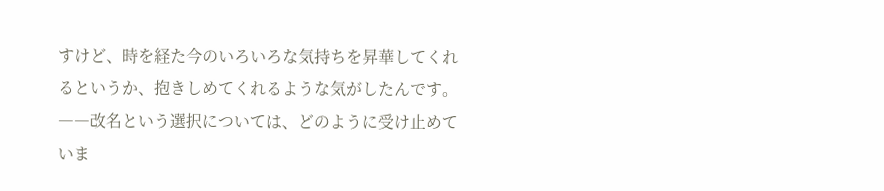すけど、時を経た今のいろいろな気持ちを昇華してくれるというか、抱きしめてくれるような気がしたんです。
――改名という選択については、どのように受け止めていま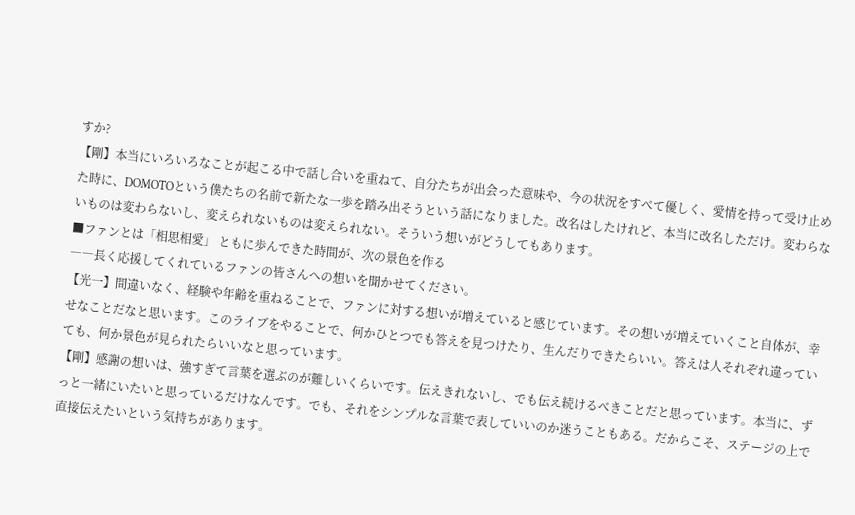すか?
【剛】本当にいろいろなことが起こる中で話し合いを重ねて、自分たちが出会った意味や、今の状況をすべて優しく、愛情を持って受け止めた時に、DOMOTOという僕たちの名前で新たな一歩を踏み出そうという話になりました。改名はしたけれど、本当に改名しただけ。変わらないものは変わらないし、変えられないものは変えられない。そういう想いがどうしてもあります。
■ファンとは「相思相愛」 ともに歩んできた時間が、次の景色を作る
――長く応援してくれているファンの皆さんへの想いを聞かせてください。
【光一】間違いなく、経験や年齢を重ねることで、ファンに対する想いが増えていると感じています。その想いが増えていくこと自体が、幸せなことだなと思います。このライブをやることで、何かひとつでも答えを見つけたり、生んだりできたらいい。答えは人それぞれ違っていても、何か景色が見られたらいいなと思っています。
【剛】感謝の想いは、強すぎて言葉を選ぶのが難しいくらいです。伝えきれないし、でも伝え続けるべきことだと思っています。本当に、ずっと一緒にいたいと思っているだけなんです。でも、それをシンプルな言葉で表していいのか迷うこともある。だからこそ、ステージの上で直接伝えたいという気持ちがあります。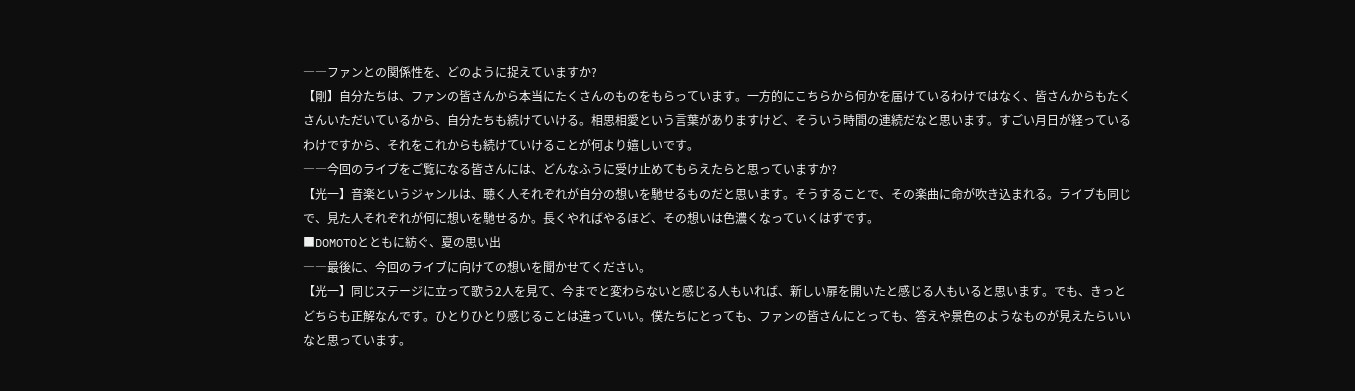――ファンとの関係性を、どのように捉えていますか?
【剛】自分たちは、ファンの皆さんから本当にたくさんのものをもらっています。一方的にこちらから何かを届けているわけではなく、皆さんからもたくさんいただいているから、自分たちも続けていける。相思相愛という言葉がありますけど、そういう時間の連続だなと思います。すごい月日が経っているわけですから、それをこれからも続けていけることが何より嬉しいです。
――今回のライブをご覧になる皆さんには、どんなふうに受け止めてもらえたらと思っていますか?
【光一】音楽というジャンルは、聴く人それぞれが自分の想いを馳せるものだと思います。そうすることで、その楽曲に命が吹き込まれる。ライブも同じで、見た人それぞれが何に想いを馳せるか。長くやればやるほど、その想いは色濃くなっていくはずです。
■DOMOTOとともに紡ぐ、夏の思い出
――最後に、今回のライブに向けての想いを聞かせてください。
【光一】同じステージに立って歌う2人を見て、今までと変わらないと感じる人もいれば、新しい扉を開いたと感じる人もいると思います。でも、きっとどちらも正解なんです。ひとりひとり感じることは違っていい。僕たちにとっても、ファンの皆さんにとっても、答えや景色のようなものが見えたらいいなと思っています。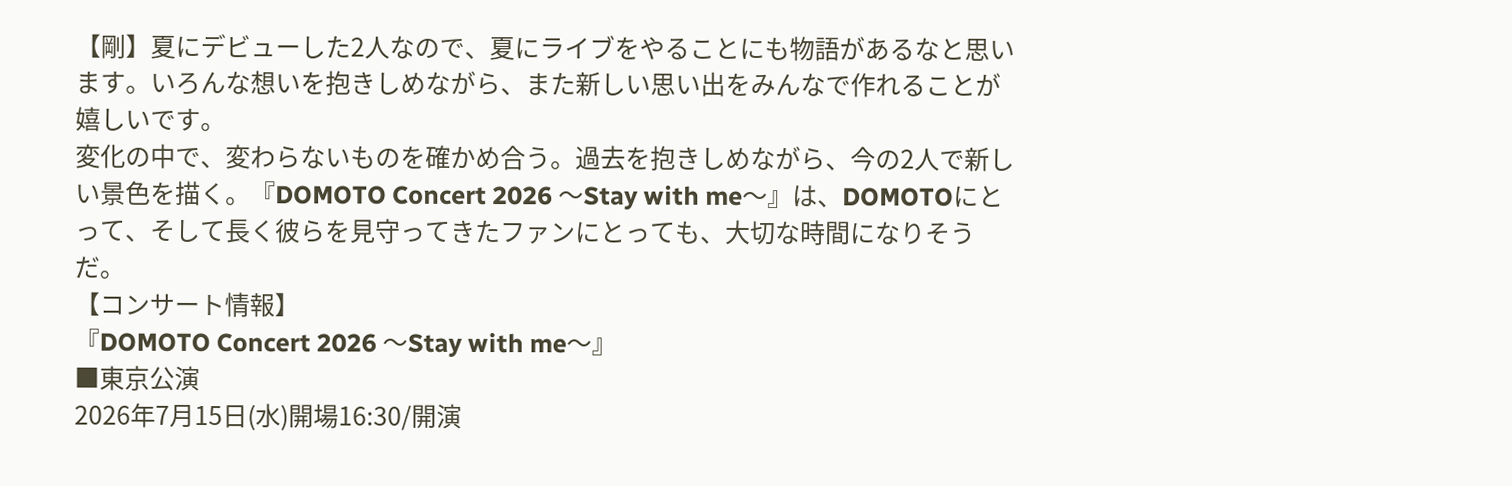【剛】夏にデビューした2人なので、夏にライブをやることにも物語があるなと思います。いろんな想いを抱きしめながら、また新しい思い出をみんなで作れることが嬉しいです。
変化の中で、変わらないものを確かめ合う。過去を抱きしめながら、今の2人で新しい景色を描く。『DOMOTO Concert 2026 〜Stay with me〜』は、DOMOTOにとって、そして長く彼らを見守ってきたファンにとっても、大切な時間になりそうだ。
【コンサート情報】
『DOMOTO Concert 2026 〜Stay with me〜』
■東京公演
2026年7月15日(水)開場16:30/開演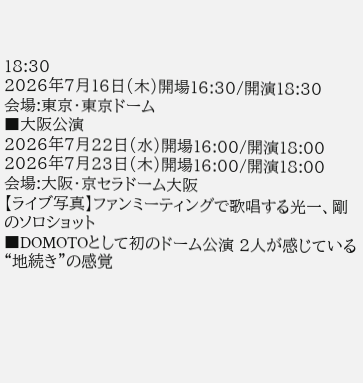18:30
2026年7月16日(木)開場16:30/開演18:30
会場:東京・東京ドーム
■大阪公演
2026年7月22日(水)開場16:00/開演18:00
2026年7月23日(木)開場16:00/開演18:00
会場:大阪・京セラドーム大阪
【ライブ写真】ファンミーティングで歌唱する光一、剛のソロショット
■DOMOTOとして初のドーム公演 2人が感じている“地続き”の感覚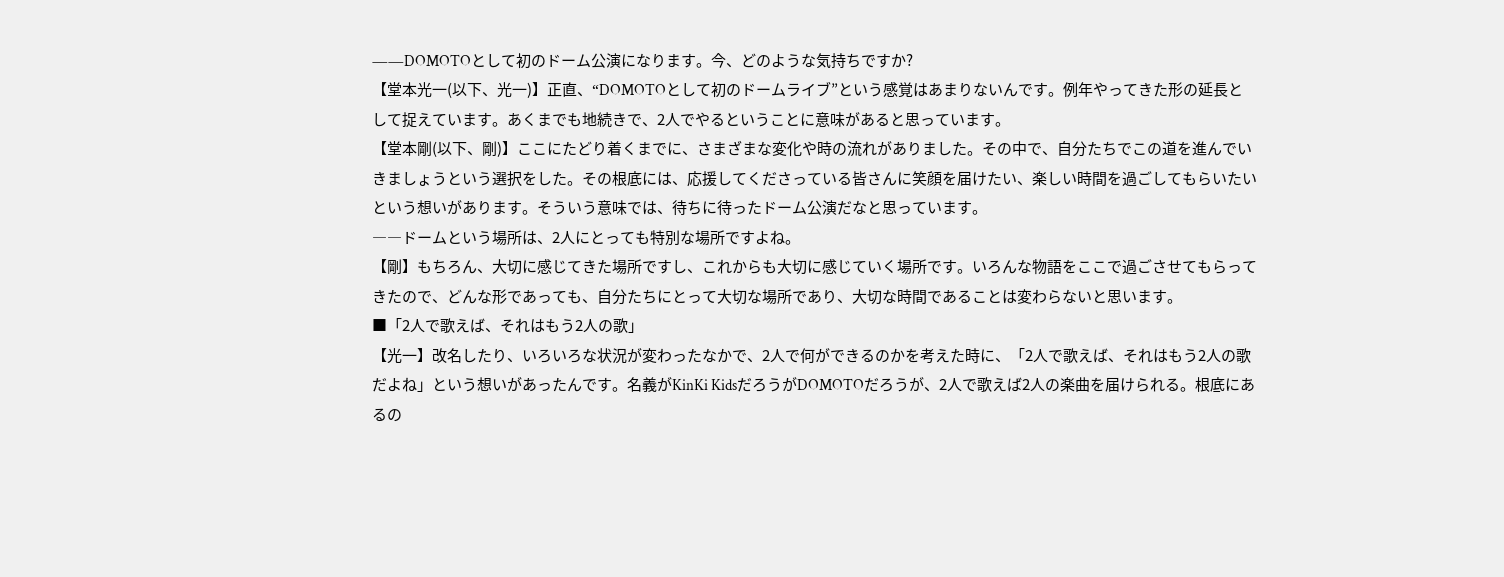――DOMOTOとして初のドーム公演になります。今、どのような気持ちですか?
【堂本光一(以下、光一)】正直、“DOMOTOとして初のドームライブ”という感覚はあまりないんです。例年やってきた形の延長として捉えています。あくまでも地続きで、2人でやるということに意味があると思っています。
【堂本剛(以下、剛)】ここにたどり着くまでに、さまざまな変化や時の流れがありました。その中で、自分たちでこの道を進んでいきましょうという選択をした。その根底には、応援してくださっている皆さんに笑顔を届けたい、楽しい時間を過ごしてもらいたいという想いがあります。そういう意味では、待ちに待ったドーム公演だなと思っています。
――ドームという場所は、2人にとっても特別な場所ですよね。
【剛】もちろん、大切に感じてきた場所ですし、これからも大切に感じていく場所です。いろんな物語をここで過ごさせてもらってきたので、どんな形であっても、自分たちにとって大切な場所であり、大切な時間であることは変わらないと思います。
■「2人で歌えば、それはもう2人の歌」
【光一】改名したり、いろいろな状況が変わったなかで、2人で何ができるのかを考えた時に、「2人で歌えば、それはもう2人の歌だよね」という想いがあったんです。名義がKinKi KidsだろうがDOMOTOだろうが、2人で歌えば2人の楽曲を届けられる。根底にあるの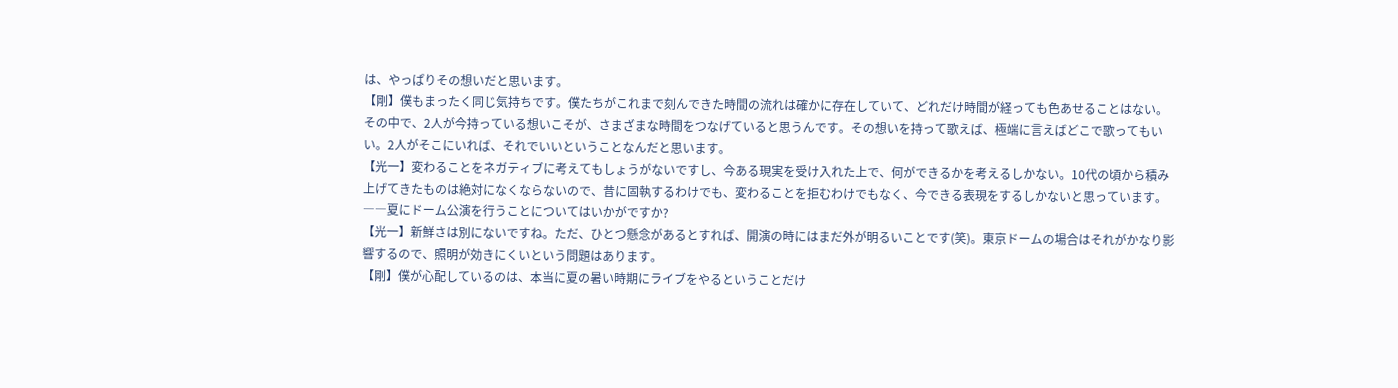は、やっぱりその想いだと思います。
【剛】僕もまったく同じ気持ちです。僕たちがこれまで刻んできた時間の流れは確かに存在していて、どれだけ時間が経っても色あせることはない。その中で、2人が今持っている想いこそが、さまざまな時間をつなげていると思うんです。その想いを持って歌えば、極端に言えばどこで歌ってもいい。2人がそこにいれば、それでいいということなんだと思います。
【光一】変わることをネガティブに考えてもしょうがないですし、今ある現実を受け入れた上で、何ができるかを考えるしかない。10代の頃から積み上げてきたものは絶対になくならないので、昔に固執するわけでも、変わることを拒むわけでもなく、今できる表現をするしかないと思っています。
――夏にドーム公演を行うことについてはいかがですか?
【光一】新鮮さは別にないですね。ただ、ひとつ懸念があるとすれば、開演の時にはまだ外が明るいことです(笑)。東京ドームの場合はそれがかなり影響するので、照明が効きにくいという問題はあります。
【剛】僕が心配しているのは、本当に夏の暑い時期にライブをやるということだけ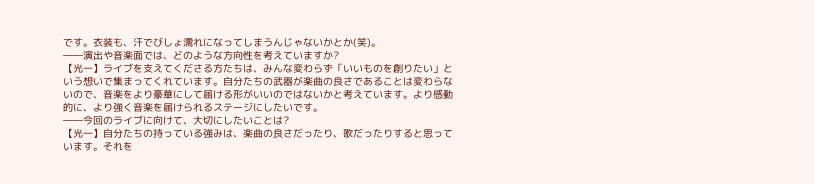です。衣装も、汗でびしょ濡れになってしまうんじゃないかとか(笑)。
――演出や音楽面では、どのような方向性を考えていますか?
【光一】ライブを支えてくださる方たちは、みんな変わらず「いいものを創りたい」という想いで集まってくれています。自分たちの武器が楽曲の良さであることは変わらないので、音楽をより豪華にして届ける形がいいのではないかと考えています。より感動的に、より強く音楽を届けられるステージにしたいです。
――今回のライブに向けて、大切にしたいことは?
【光一】自分たちの持っている強みは、楽曲の良さだったり、歌だったりすると思っています。それを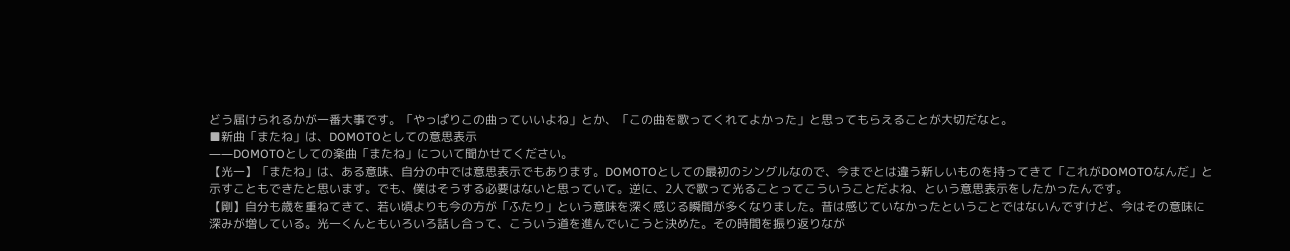どう届けられるかが一番大事です。「やっぱりこの曲っていいよね」とか、「この曲を歌ってくれてよかった」と思ってもらえることが大切だなと。
■新曲「またね」は、DOMOTOとしての意思表示
――DOMOTOとしての楽曲「またね」について聞かせてください。
【光一】「またね」は、ある意味、自分の中では意思表示でもあります。DOMOTOとしての最初のシングルなので、今までとは違う新しいものを持ってきて「これがDOMOTOなんだ」と示すこともできたと思います。でも、僕はそうする必要はないと思っていて。逆に、2人で歌って光ることってこういうことだよね、という意思表示をしたかったんです。
【剛】自分も歳を重ねてきて、若い頃よりも今の方が「ふたり」という意味を深く感じる瞬間が多くなりました。昔は感じていなかったということではないんですけど、今はその意味に深みが増している。光一くんともいろいろ話し合って、こういう道を進んでいこうと決めた。その時間を振り返りなが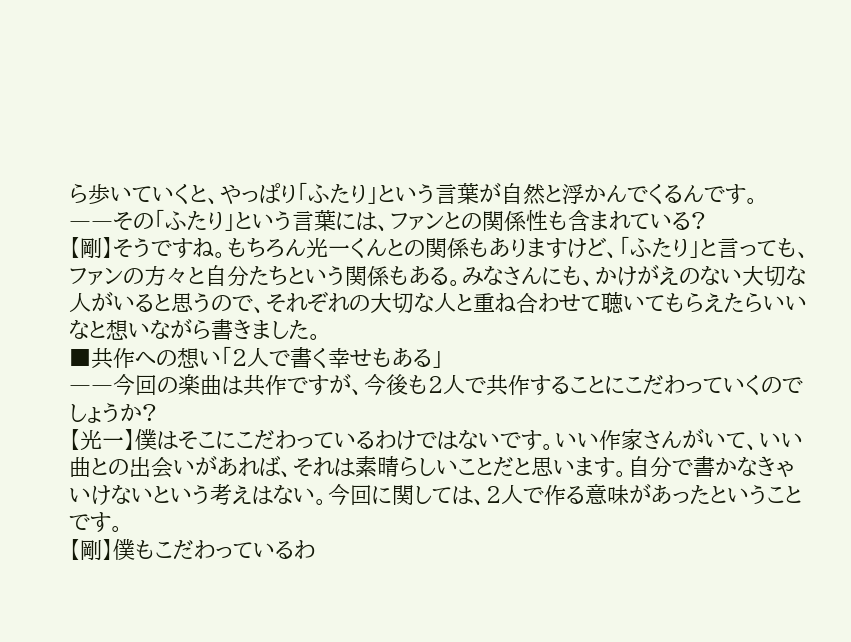ら歩いていくと、やっぱり「ふたり」という言葉が自然と浮かんでくるんです。
――その「ふたり」という言葉には、ファンとの関係性も含まれている?
【剛】そうですね。もちろん光一くんとの関係もありますけど、「ふたり」と言っても、ファンの方々と自分たちという関係もある。みなさんにも、かけがえのない大切な人がいると思うので、それぞれの大切な人と重ね合わせて聴いてもらえたらいいなと想いながら書きました。
■共作への想い「2人で書く幸せもある」
――今回の楽曲は共作ですが、今後も2人で共作することにこだわっていくのでしょうか?
【光一】僕はそこにこだわっているわけではないです。いい作家さんがいて、いい曲との出会いがあれば、それは素晴らしいことだと思います。自分で書かなきゃいけないという考えはない。今回に関しては、2人で作る意味があったということです。
【剛】僕もこだわっているわ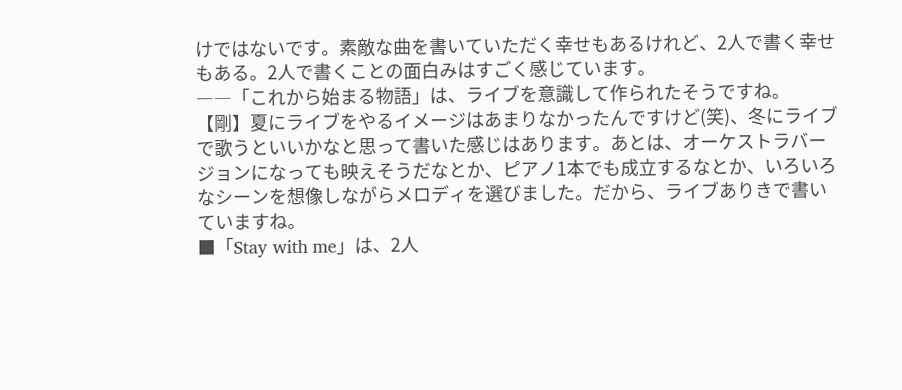けではないです。素敵な曲を書いていただく幸せもあるけれど、2人で書く幸せもある。2人で書くことの面白みはすごく感じています。
――「これから始まる物語」は、ライブを意識して作られたそうですね。
【剛】夏にライブをやるイメージはあまりなかったんですけど(笑)、冬にライブで歌うといいかなと思って書いた感じはあります。あとは、オーケストラバージョンになっても映えそうだなとか、ピアノ1本でも成立するなとか、いろいろなシーンを想像しながらメロディを選びました。だから、ライブありきで書いていますね。
■「Stay with me」は、2人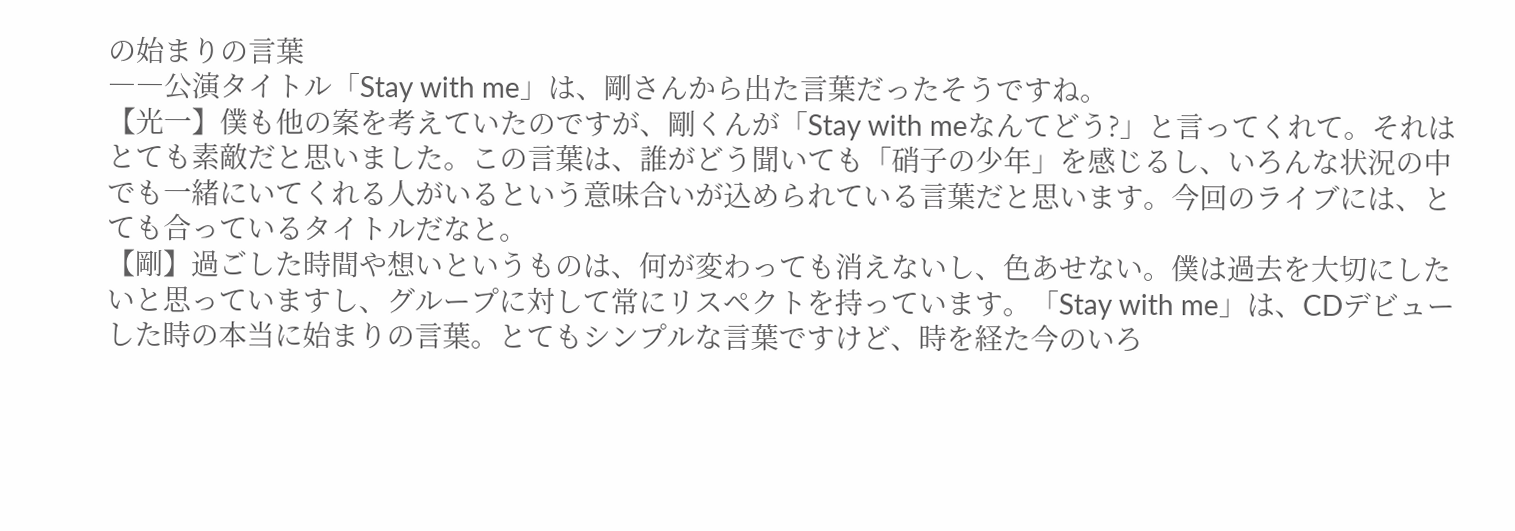の始まりの言葉
――公演タイトル「Stay with me」は、剛さんから出た言葉だったそうですね。
【光一】僕も他の案を考えていたのですが、剛くんが「Stay with meなんてどう?」と言ってくれて。それはとても素敵だと思いました。この言葉は、誰がどう聞いても「硝子の少年」を感じるし、いろんな状況の中でも一緒にいてくれる人がいるという意味合いが込められている言葉だと思います。今回のライブには、とても合っているタイトルだなと。
【剛】過ごした時間や想いというものは、何が変わっても消えないし、色あせない。僕は過去を大切にしたいと思っていますし、グループに対して常にリスペクトを持っています。「Stay with me」は、CDデビューした時の本当に始まりの言葉。とてもシンプルな言葉ですけど、時を経た今のいろ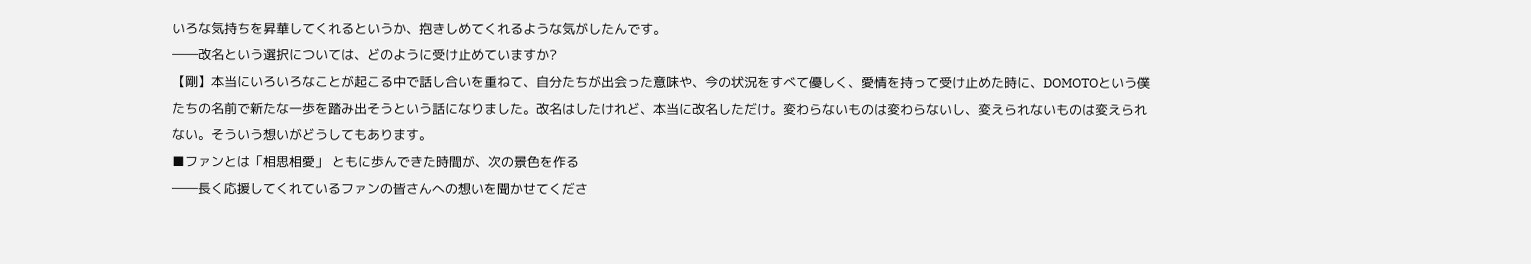いろな気持ちを昇華してくれるというか、抱きしめてくれるような気がしたんです。
――改名という選択については、どのように受け止めていますか?
【剛】本当にいろいろなことが起こる中で話し合いを重ねて、自分たちが出会った意味や、今の状況をすべて優しく、愛情を持って受け止めた時に、DOMOTOという僕たちの名前で新たな一歩を踏み出そうという話になりました。改名はしたけれど、本当に改名しただけ。変わらないものは変わらないし、変えられないものは変えられない。そういう想いがどうしてもあります。
■ファンとは「相思相愛」 ともに歩んできた時間が、次の景色を作る
――長く応援してくれているファンの皆さんへの想いを聞かせてくださ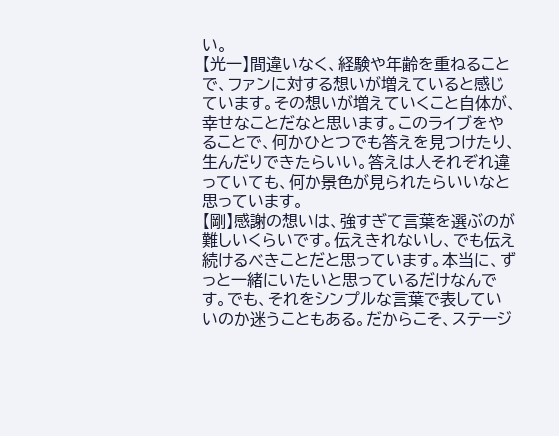い。
【光一】間違いなく、経験や年齢を重ねることで、ファンに対する想いが増えていると感じています。その想いが増えていくこと自体が、幸せなことだなと思います。このライブをやることで、何かひとつでも答えを見つけたり、生んだりできたらいい。答えは人それぞれ違っていても、何か景色が見られたらいいなと思っています。
【剛】感謝の想いは、強すぎて言葉を選ぶのが難しいくらいです。伝えきれないし、でも伝え続けるべきことだと思っています。本当に、ずっと一緒にいたいと思っているだけなんです。でも、それをシンプルな言葉で表していいのか迷うこともある。だからこそ、ステージ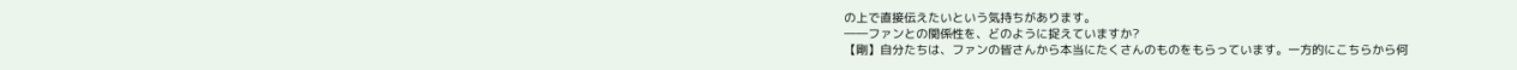の上で直接伝えたいという気持ちがあります。
――ファンとの関係性を、どのように捉えていますか?
【剛】自分たちは、ファンの皆さんから本当にたくさんのものをもらっています。一方的にこちらから何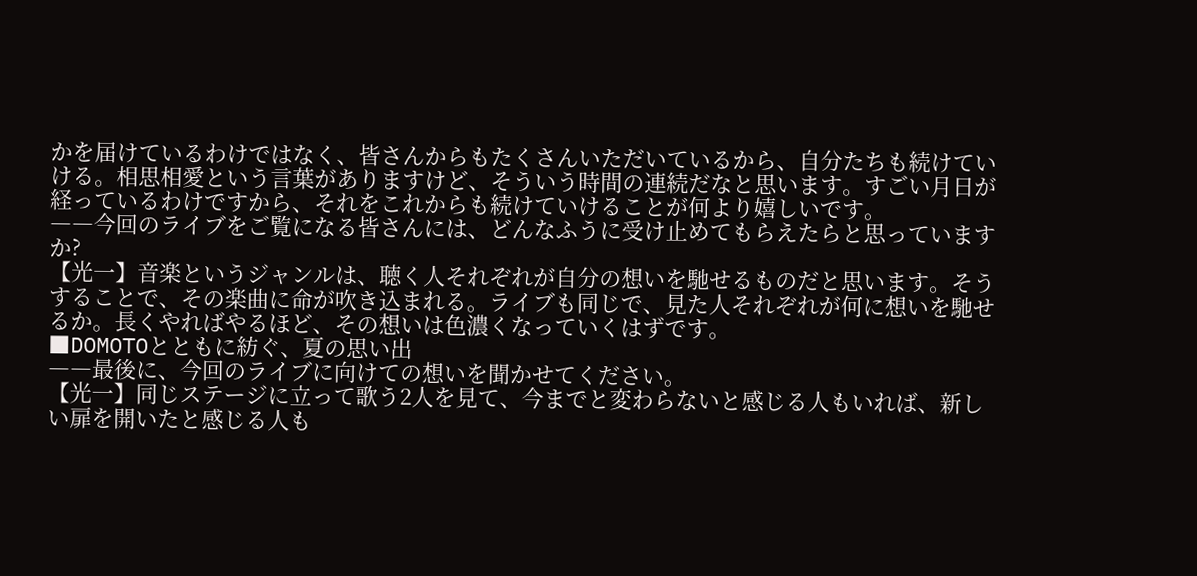かを届けているわけではなく、皆さんからもたくさんいただいているから、自分たちも続けていける。相思相愛という言葉がありますけど、そういう時間の連続だなと思います。すごい月日が経っているわけですから、それをこれからも続けていけることが何より嬉しいです。
――今回のライブをご覧になる皆さんには、どんなふうに受け止めてもらえたらと思っていますか?
【光一】音楽というジャンルは、聴く人それぞれが自分の想いを馳せるものだと思います。そうすることで、その楽曲に命が吹き込まれる。ライブも同じで、見た人それぞれが何に想いを馳せるか。長くやればやるほど、その想いは色濃くなっていくはずです。
■DOMOTOとともに紡ぐ、夏の思い出
――最後に、今回のライブに向けての想いを聞かせてください。
【光一】同じステージに立って歌う2人を見て、今までと変わらないと感じる人もいれば、新しい扉を開いたと感じる人も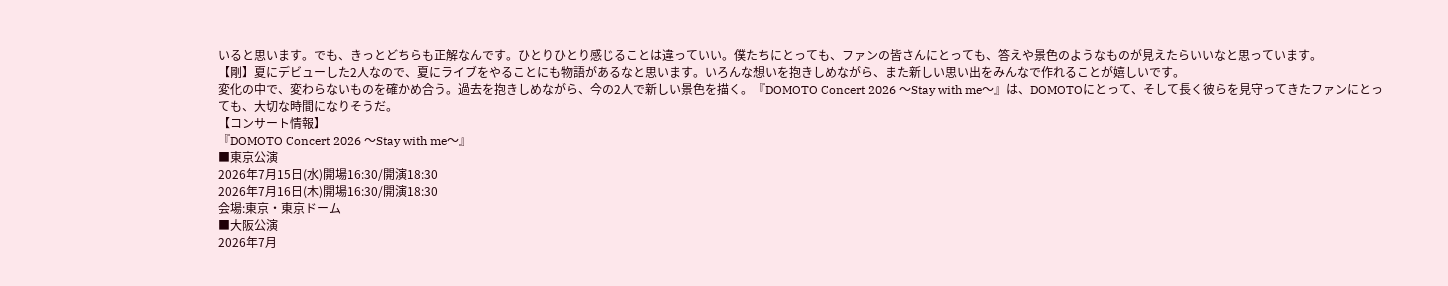いると思います。でも、きっとどちらも正解なんです。ひとりひとり感じることは違っていい。僕たちにとっても、ファンの皆さんにとっても、答えや景色のようなものが見えたらいいなと思っています。
【剛】夏にデビューした2人なので、夏にライブをやることにも物語があるなと思います。いろんな想いを抱きしめながら、また新しい思い出をみんなで作れることが嬉しいです。
変化の中で、変わらないものを確かめ合う。過去を抱きしめながら、今の2人で新しい景色を描く。『DOMOTO Concert 2026 〜Stay with me〜』は、DOMOTOにとって、そして長く彼らを見守ってきたファンにとっても、大切な時間になりそうだ。
【コンサート情報】
『DOMOTO Concert 2026 〜Stay with me〜』
■東京公演
2026年7月15日(水)開場16:30/開演18:30
2026年7月16日(木)開場16:30/開演18:30
会場:東京・東京ドーム
■大阪公演
2026年7月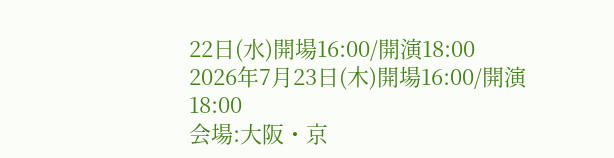22日(水)開場16:00/開演18:00
2026年7月23日(木)開場16:00/開演18:00
会場:大阪・京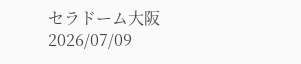セラドーム大阪
2026/07/09